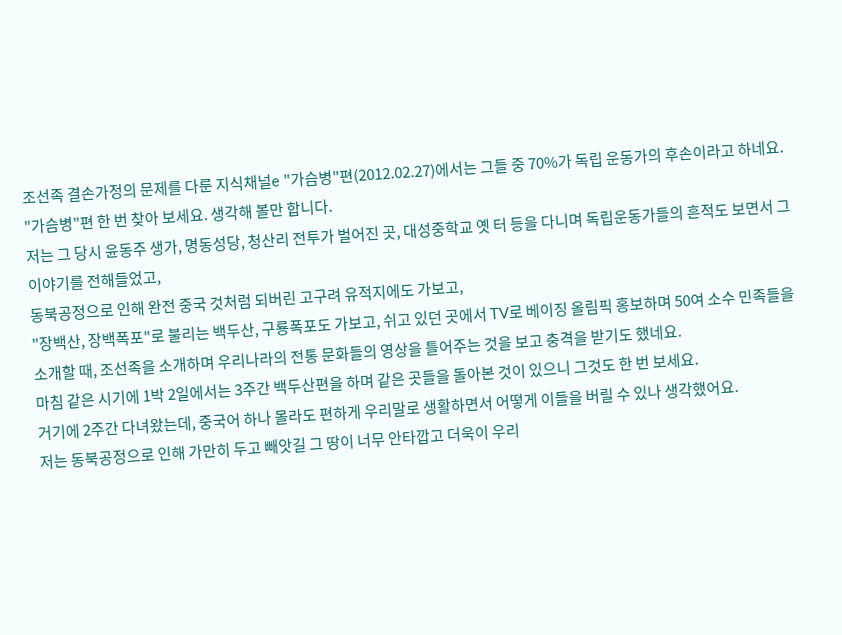조선족 결손가정의 문제를 다룬 지식채널e "가슴병"편(2012.02.27)에서는 그들 중 70%가 독립 운동가의 후손이라고 하네요.
"가슴병"편 한 번 찾아 보세요. 생각해 볼만 합니다.
저는 그 당시 윤동주 생가, 명동성당, 청산리 전투가 벌어진 곳, 대성중학교 옛 터 등을 다니며 독립운동가들의 흔적도 보면서 그 이야기를 전해들었고,
동북공정으로 인해 완전 중국 것처럼 되버린 고구려 유적지에도 가보고,
"장백산, 장백폭포"로 불리는 백두산, 구룡폭포도 가보고, 쉬고 있던 곳에서 TV로 베이징 올림픽 홍보하며 50여 소수 민족들을 소개할 때, 조선족을 소개하며 우리나라의 전통 문화들의 영상을 틀어주는 것을 보고 충격을 받기도 했네요.
마침 같은 시기에 1박 2일에서는 3주간 백두산편을 하며 같은 곳들을 돌아본 것이 있으니 그것도 한 번 보세요.
거기에 2주간 다녀왔는데, 중국어 하나 몰라도 편하게 우리말로 생활하면서 어떻게 이들을 버릴 수 있나 생각했어요.
저는 동북공정으로 인해 가만히 두고 빼앗길 그 땅이 너무 안타깝고 더욱이 우리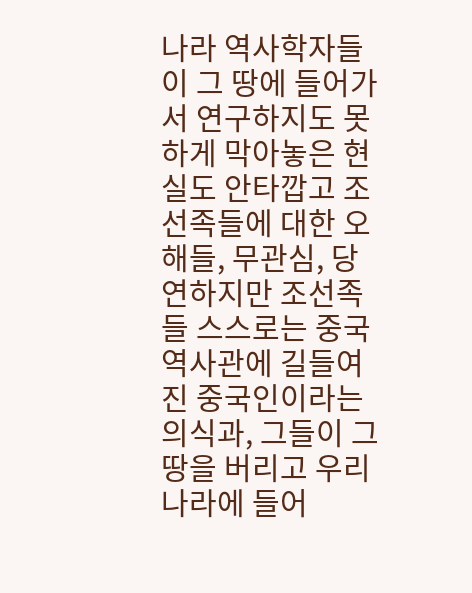나라 역사학자들이 그 땅에 들어가서 연구하지도 못하게 막아놓은 현실도 안타깝고 조선족들에 대한 오해들, 무관심, 당연하지만 조선족들 스스로는 중국역사관에 길들여진 중국인이라는 의식과, 그들이 그 땅을 버리고 우리나라에 들어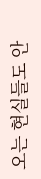오는 현실들도 안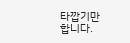타깝기만 합니다.